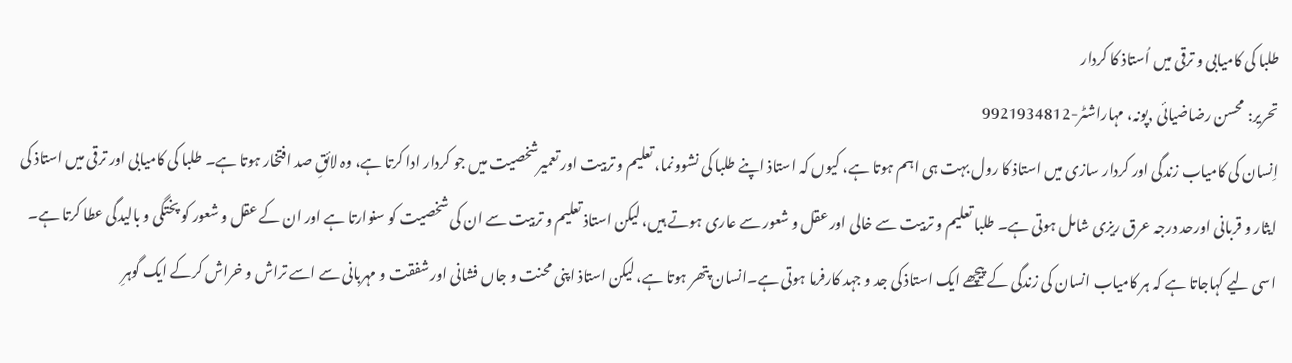طلبا کی کامیابی و ترقی میں اُستاذ کا کردار
تحریر: محسن رضاضیائی ,پونہ، مہاراشٹر-9921934812
اِنسان کی کامیاب زندگی اور کردار سازی میں استاذ کا رول بہت ہی اہم ہوتا ہے، کیوں کہ استاذ اپنے طلبا کی نشوونما، تعلیم و تربیت اور تعمیرشخصیت میں جو کردار ادا کرتا ہے، وہ لائقِ صد افتخار ہوتا ہے۔ طلبا کی کامیابی اور ترقی میں استاذ کی ایثار و قربانی اورحد درجہ عرق ریزی شامل ہوتی ہے۔ طلبا تعلیم و تربیت سے خالی اور عقل و شعور سے عاری ہوتے ہیں، لیکن استاذ تعلیم و تربیت سے ان کی شخصیت کو سنوارتا ہے اور ان کے عقل و شعور کو پختگی و بالیدگی عطا کرتا ہے۔ اسی لیے کہاجاتا ہے کہ ہر کامیاب انسان کی زندگی کے پیچھے ایک استاذ کی جد و جہد کارفرما ہوتی ہے۔انسان پتھر ہوتا ہے، لیکن استاذ اپنی محنت و جاں فشانی اور شفقت و مہربانی سے اسے تراش و خراش کرکے ایک گوہرِ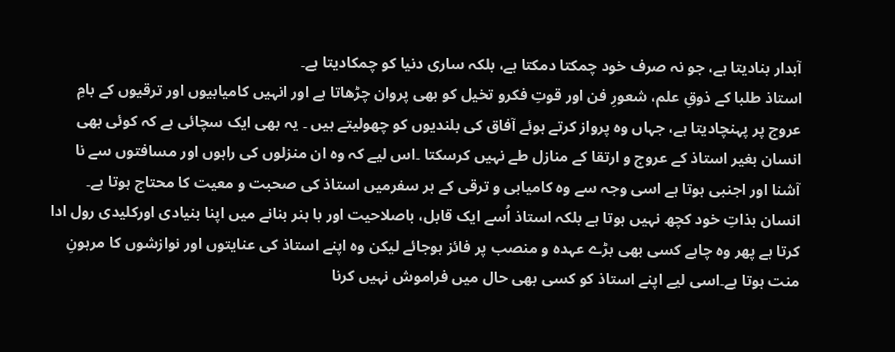آبدار بنادیتا ہے، جو نہ صرف خود چمکتا دمکتا ہے، بلکہ ساری دنیا کو چمکادیتا ہے۔
استاذ طلبا کے ذوقِ علم، شعورِ فن اور قوتِ فکرو تخیل کو بھی پروان چڑھاتا ہے اور انہیں کامیابیوں اور ترقیوں کے بامِ عروج پر پہنچادیتا ہے، جہاں وہ پرواز کرتے ہوئے آفاق کی بلندیوں کو چھولیتے ہیں ۔ یہ بھی ایک سچائی ہے کہ کوئی بھی انسان بغیر استاذ کے عروج و ارتقا کے منازل طے نہیں کرسکتا ۔اس لیے کہ وہ ان منزلوں کی راہوں اور مسافتوں سے نا آشنا اور اجنبی ہوتا ہے اسی وجہ سے وہ کامیابی و ترقی کے ہر سفرمیں استاذ کی صحبت و معیت کا محتاج ہوتا ہے۔
انسان بذاتِ خود کچھ نہیں ہوتا ہے بلکہ استاذ اُسے ایک قابل، باصلاحیت اور با ہنر بنانے میں اپنا بنیادی اورکلیدی رول ادا کرتا ہے پھر وہ چاہے کسی بھی بڑے عہدہ و منصب پر فائز ہوجائے لیکن وہ اپنے استاذ کی عنایتوں اور نوازشوں کا مرہونِ منت ہوتا ہے۔اسی لیے اپنے استاذ کو کسی بھی حال میں فراموش نہیں کرنا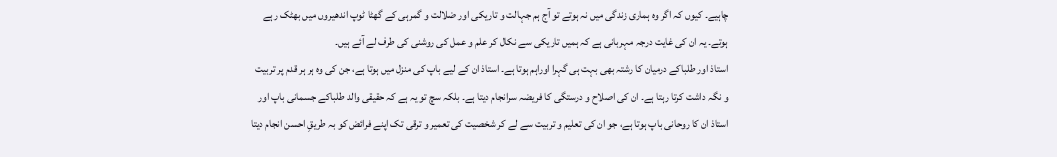چاہیے۔ کیوں کہ اگر وہ ہماری زندگی میں نہ ہوتے تو آج ہم جہالت و تاریکی اور ضلالت و گمرہی کے گھٹا ٹوپ اندھیروں میں بھٹک رہے ہوتے۔ یہ ان کی غایت درجہ مہربانی ہے کہ ہمیں تاریکی سے نکال کر علم و عمل کی روشنی کی طرف لے آئے ہیں۔
استاذ اور طلباکے درمیان کا رشتہ بھی بہت ہی گہرا اوراہم ہوتا ہے۔ استاذ ان کے لیے باپ کی منزل میں ہوتا ہے، جن کی وہ ہر ہر قدم پر تربیت و نگہ داشت کرتا رہتا ہے۔ ان کی اصلاح و درستگی کا فریضہ سرانجام دیتا ہے۔ بلکہ سچ تو یہ ہے کہ حقیقی والد طلباکے جسمانی باپ اور استاذ ان کا روحانی باپ ہوتا ہے، جو ان کی تعلیم و تربیت سے لے کر شخصیت کی تعمیر و ترقی تک اپنے فرائض کو بہ طریقِ احسن انجام دیتا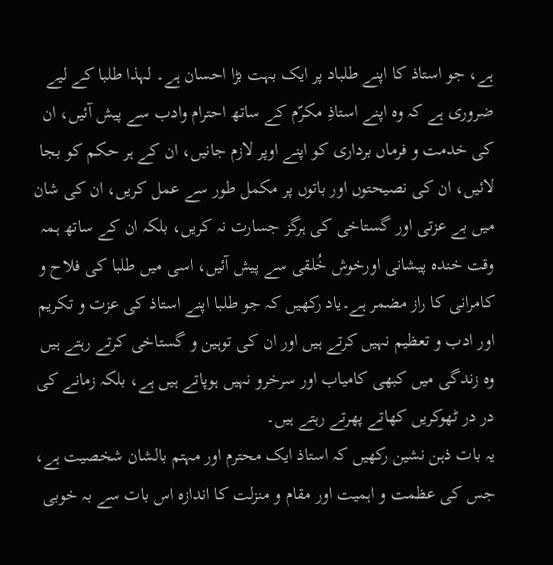ہے، جو استاذ کا اپنے طلباد پر ایک بہت بڑا احسان ہے۔ لہذا طلبا کے لیے ضروری ہے کہ وہ اپنے استاذِ مکرّم کے ساتھ احترام وادب سے پیش آئیں، ان کی خدمت و فرماں برداری کو اپنے اوپر لازم جانیں، ان کے ہر حکم کو بجا لائیں، ان کی نصیحتوں اور باتوں پر مکمل طور سے عمل کریں، ان کی شان میں بے عزتی اور گستاخی کی ہرگز جسارت نہ کریں، بلکہ ان کے ساتھ ہمہ وقت خندہ پیشانی اورخوش خُلقی سے پیش آئیں، اسی میں طلبا کی فلاح و کامرانی کا راز مضمر ہے۔یاد رکھیں کہ جو طلبا اپنے استاذ کی عزت و تکریم اور ادب و تعظیم نہیں کرتے ہیں اور ان کی توہین و گستاخی کرتے رہتے ہیں وہ زندگی میں کبھی کامیاب اور سرخرو نہیں ہوپاتے ہیں ہے، بلکہ زمانے کی در در ٹھوکریں کھاتے پھرتے رہتے ہیں۔
یہ بات ذہن نشین رکھیں کہ استاذ ایک محترم اور مہتم بالشان شخصیت ہے، جس کی عظمت و اہمیت اور مقام و منزلت کا اندازہ اس بات سے بہ خوبی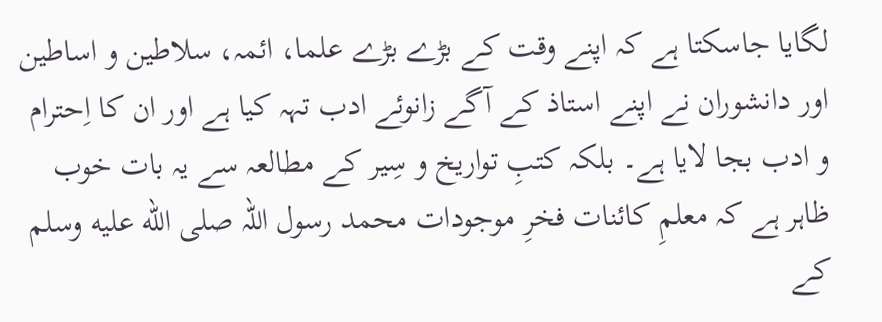لگایا جاسکتا ہے کہ اپنے وقت کے بڑے بڑے علما، ائمہ، سلاطین و اساطین اور دانشوران نے اپنے استاذ کے آگے زانوئے ادب تہہ کیا ہے اور ان کا اِحترام و ادب بجا لایا ہے۔ بلکہ کتبِ تواریخ و سِیر کے مطالعہ سے یہ بات خوب ظاہر ہے کہ معلمِ کائنات فخرِ موجودات محمد رسول اللہ صلى الله عليه وسلم کے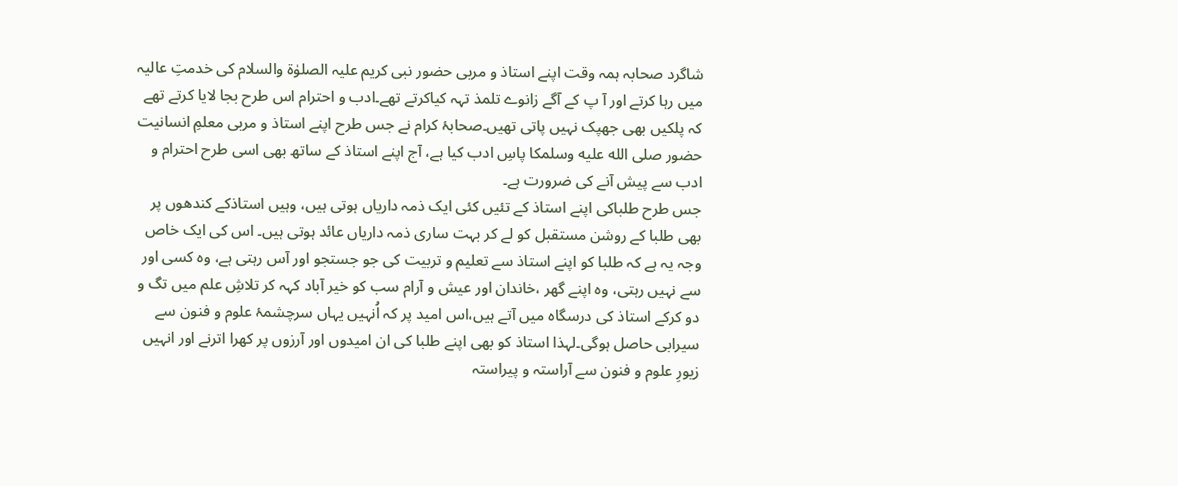شاگرد صحابہ ہمہ وقت اپنے استاذ و مربی حضور نبی کریم علیہ الصلوٰۃ والسلام کی خدمتِ عالیہ میں رہا کرتے اور آ پ کے آگے زانوے تلمذ تہہ کیاکرتے تھے۔ادب و احترام اس طرح بجا لایا کرتے تھے کہ پلکیں بھی جھپک نہیں پاتی تھیں۔صحابۂ کرام نے جس طرح اپنے استاذ و مربی معلمِ انسانیت حضور صلى الله عليه وسلمکا پاسِ ادب کیا ہے، آج اپنے استاذ کے ساتھ بھی اسی طرح احترام و ادب سے پیش آنے کی ضرورت ہے۔
جس طرح طلباکی اپنے استاذ کے تئیں کئی ایک ذمہ داریاں ہوتی ہیں، وہیں استاذکے کندھوں پر بھی طلبا کے روشن مستقبل کو لے کر بہت ساری ذمہ داریاں عائد ہوتی ہیں۔ اس کی ایک خاص وجہ یہ ہے کہ طلبا کو اپنے استاذ سے تعلیم و تربیت کی جو جستجو اور آس رہتی ہے، وہ کسی اور سے نہیں رہتی، وہ اپنے گھر ،خاندان اور عیش و آرام سب کو خیر آباد کہہ کر تلاشِ علم میں تگ و دو کرکے استاذ کی درسگاہ میں آتے ہیں،اس امید پر کہ اُنہیں یہاں سرچشمۂ علوم و فنون سے سیرابی حاصل ہوگی۔لہذا استاذ کو بھی اپنے طلبا کی ان امیدوں اور آرزوں پر کھرا اترنے اور انہیں زیورِ علوم و فنون سے آراستہ و پیراستہ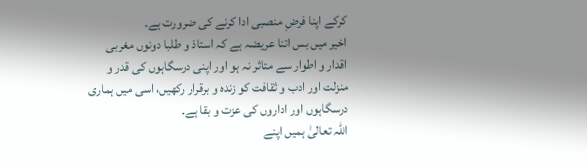کرکے اپنا فرضِ منصبی ادا کرنے کی ضرورت ہے۔
اخیر میں بس اتنا عریضہ ہے کہ استاذ و طلبا دونوں مغربی اقدار و اطوار سے متاثر نہ ہو اور اپنی درسگاہوں کی قدر و منزلت اور ادب و ثقافت کو زندہ و برقرار رکھیں، اسی میں ہماری درسگاہوں اور اداروں کی عزت و بقا ہے۔
اللہ تعالیٰ ہمیں اپنے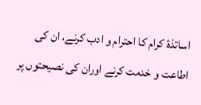اساتذۂ کرام کا احترام و ادب کرنے، ان کی اطاعت و خدمت کرنے اوران کی نصیحتوں پر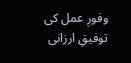وفورِ عمل کی توفیقِ ارزانی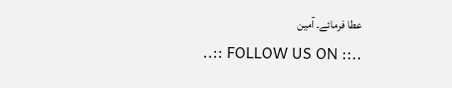عطا فرمائے۔ آمین
..:: FOLLOW US ON ::..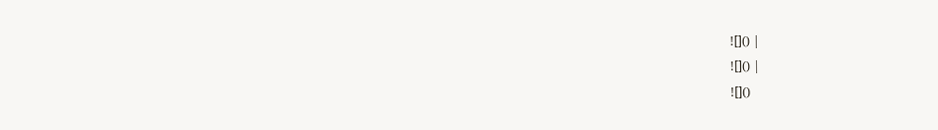![]() |
![]() |
![]()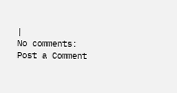|
No comments:
Post a Comment